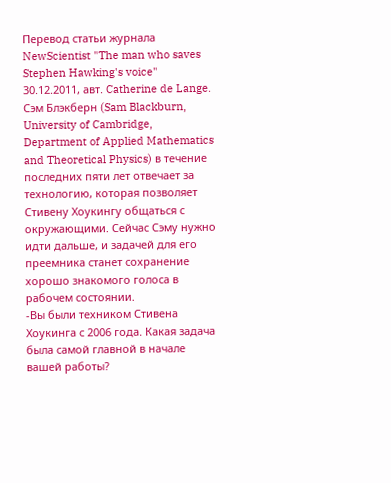Перевод статьи журнала NewScientist "The man who saves Stephen Hawking's voice" 30.12.2011, авт. Catherine de Lange.
Сэм Блэкберн (Sam Blackburn, University of Cambridge, Department of Applied Mathematics and Theoretical Physics) в течение последних пяти лет отвечает за технологию, которая позволяет Стивену Хоукингу общаться с окружающими. Сейчас Сэму нужно идти дальше, и задачей для его преемника станет сохранение хорошо знакомого голоса в рабочем состоянии.
-Вы были техником Стивена Хоукинга с 2006 года. Какая задача была самой главной в начале вашей работы?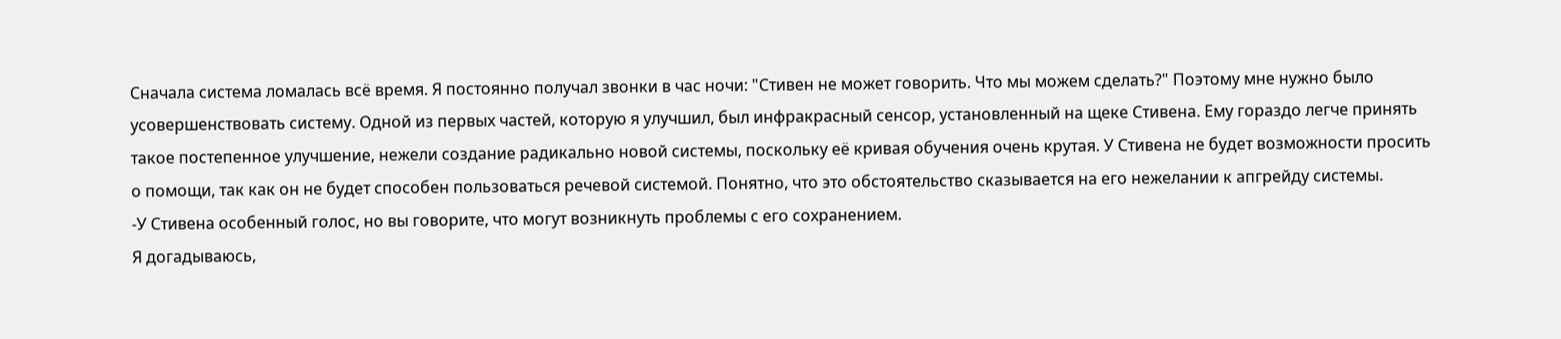Сначала система ломалась всё время. Я постоянно получал звонки в час ночи: "Стивен не может говорить. Что мы можем сделать?" Поэтому мне нужно было усовершенствовать систему. Одной из первых частей, которую я улучшил, был инфракрасный сенсор, установленный на щеке Стивена. Ему гораздо легче принять такое постепенное улучшение, нежели создание радикально новой системы, поскольку её кривая обучения очень крутая. У Стивена не будет возможности просить о помощи, так как он не будет способен пользоваться речевой системой. Понятно, что это обстоятельство сказывается на его нежелании к апгрейду системы.
-У Стивена особенный голос, но вы говорите, что могут возникнуть проблемы с его сохранением.
Я догадываюсь,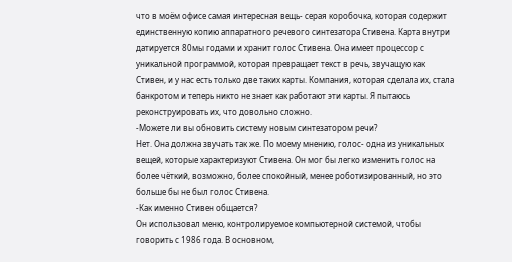что в моём офисе самая интересная вещь- серая коробочка, которая содержит единственную копию аппаратного речевого синтезатора Стивена. Карта внутри датируется 80мы годами и хранит голос Стивена. Она имеет процессор с уникальной программой, которая превращает текст в речь, звучащую как Стивен, и у нас есть только две таких карты. Компания, которая сделала их, стала банкротом и теперь никто не знает как работают эти карты. Я пытаюсь реконструировать их, что довольно сложно.
-Можете ли вы обновить систему новым синтезатором речи?
Нет. Она должна звучать так же. По моему мнению, голос- одна из уникальных вещей, которые характеризуют Стивена. Он мог бы легко изменить голос на более чёткий, возможно, более спокойный, менее роботизированный, но это больше бы не был голос Стивена.
-Как именно Стивен общается?
Он использовал меню, контролируемое компьютерной системой, чтобы говорить с 1986 года. В основном,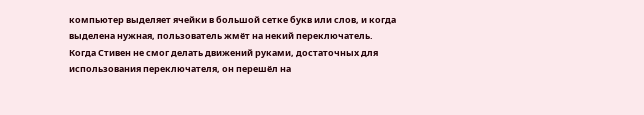компьютер выделяет ячейки в большой сетке букв или слов, и когда выделена нужная, пользователь жмёт на некий переключатель. Когда Стивен не смог делать движений руками, достаточных для использования переключателя, он перешёл на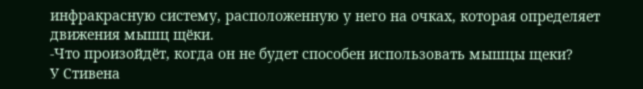инфракрасную систему, расположенную у него на очках, которая определяет движения мышц щёки.
-Что произойдёт, когда он не будет способен использовать мышцы щеки?
У Стивена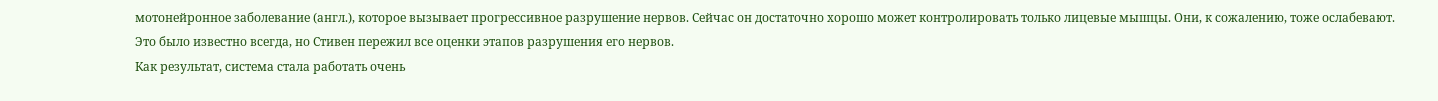мотонейронное заболевание (англ.), которое вызывает прогрессивное разрушение нервов. Сейчас он достаточно хорошо может контролировать только лицевые мышцы. Они, к сожалению, тоже ослабевают. Это было известно всегда, но Стивен пережил все оценки этапов разрушения его нервов.
Как результат, система стала работать очень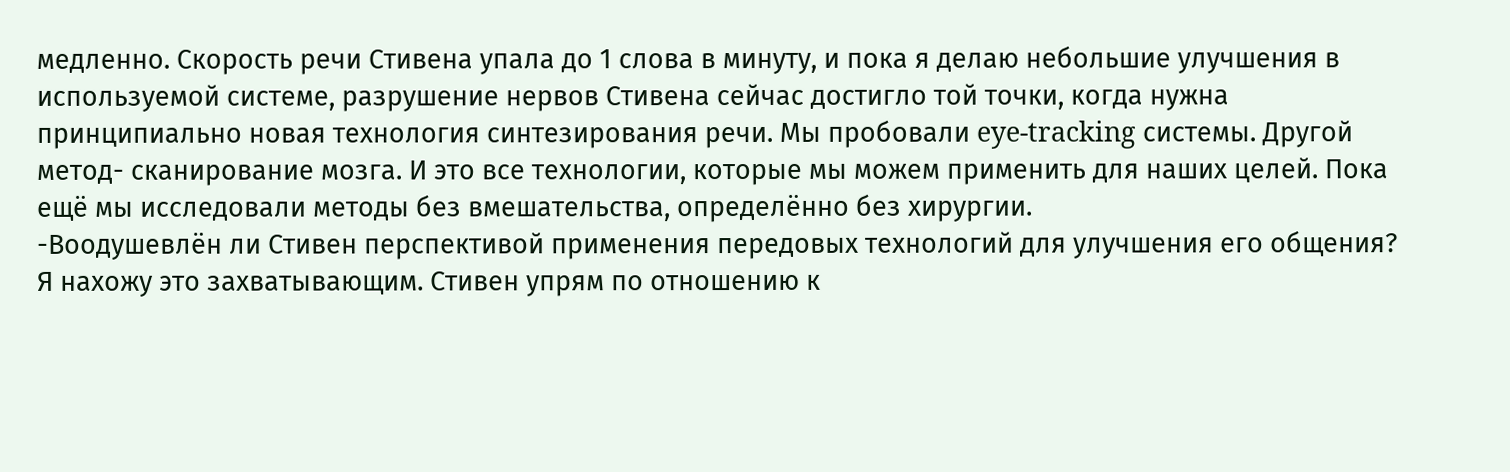медленно. Скорость речи Стивена упала до 1 слова в минуту, и пока я делаю небольшие улучшения в используемой системе, разрушение нервов Стивена сейчас достигло той точки, когда нужна принципиально новая технология синтезирования речи. Мы пробовали eye-tracking системы. Другой метод- сканирование мозга. И это все технологии, которые мы можем применить для наших целей. Пока ещё мы исследовали методы без вмешательства, определённо без хирургии.
-Воодушевлён ли Стивен перспективой применения передовых технологий для улучшения его общения?
Я нахожу это захватывающим. Стивен упрям по отношению к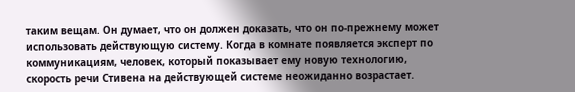таким вещам. Он думает, что он должен доказать, что он по-прежнему может использовать действующую систему. Когда в комнате появляется эксперт по коммуникациям, человек, который показывает ему новую технологию, скорость речи Стивена на действующей системе неожиданно возрастает.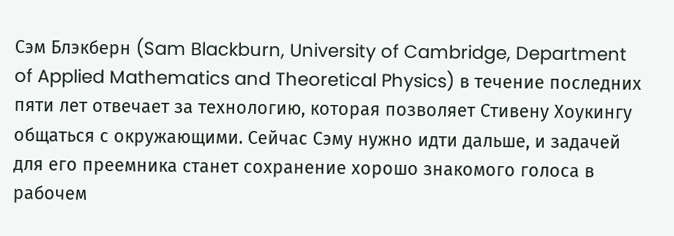Сэм Блэкберн (Sam Blackburn, University of Cambridge, Department of Applied Mathematics and Theoretical Physics) в течение последних пяти лет отвечает за технологию, которая позволяет Стивену Хоукингу общаться с окружающими. Сейчас Сэму нужно идти дальше, и задачей для его преемника станет сохранение хорошо знакомого голоса в рабочем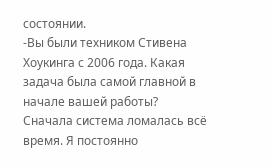состоянии.
-Вы были техником Стивена Хоукинга с 2006 года. Какая задача была самой главной в начале вашей работы?
Сначала система ломалась всё время. Я постоянно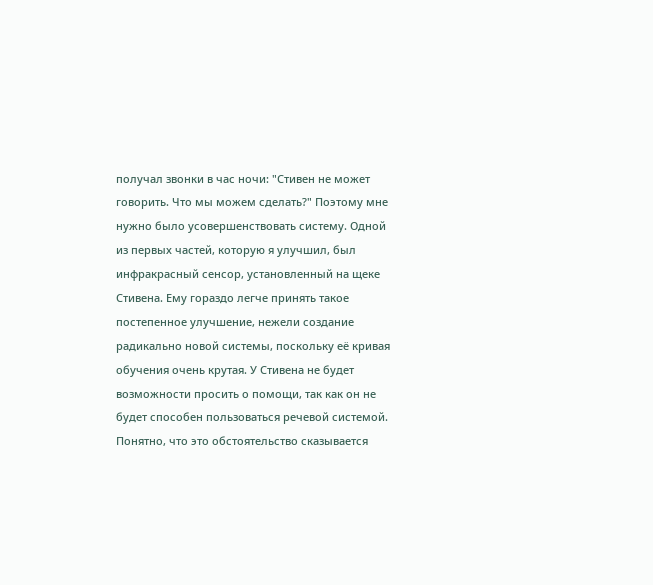получал звонки в час ночи: "Стивен не может говорить. Что мы можем сделать?" Поэтому мне нужно было усовершенствовать систему. Одной из первых частей, которую я улучшил, был инфракрасный сенсор, установленный на щеке Стивена. Ему гораздо легче принять такое постепенное улучшение, нежели создание радикально новой системы, поскольку её кривая обучения очень крутая. У Стивена не будет возможности просить о помощи, так как он не будет способен пользоваться речевой системой. Понятно, что это обстоятельство сказывается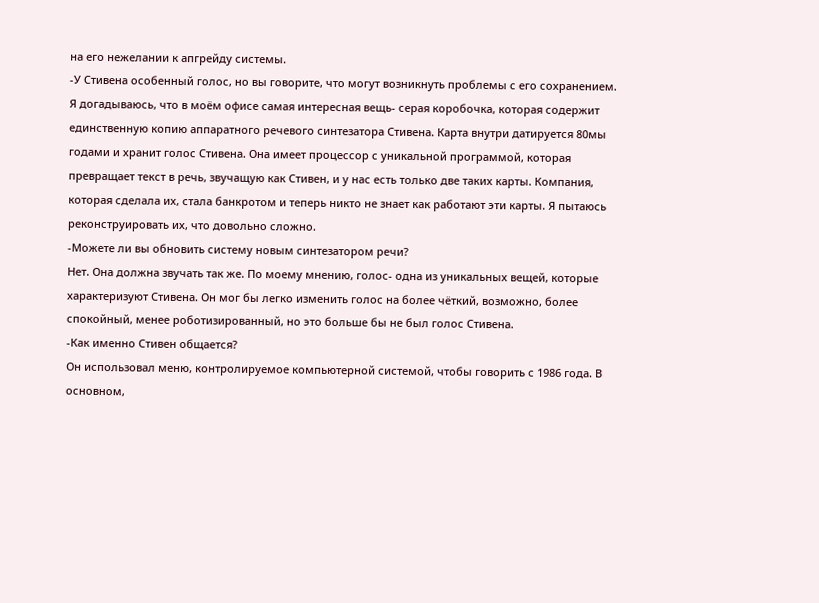на его нежелании к апгрейду системы.
-У Стивена особенный голос, но вы говорите, что могут возникнуть проблемы с его сохранением.
Я догадываюсь, что в моём офисе самая интересная вещь- серая коробочка, которая содержит единственную копию аппаратного речевого синтезатора Стивена. Карта внутри датируется 80мы годами и хранит голос Стивена. Она имеет процессор с уникальной программой, которая превращает текст в речь, звучащую как Стивен, и у нас есть только две таких карты. Компания, которая сделала их, стала банкротом и теперь никто не знает как работают эти карты. Я пытаюсь реконструировать их, что довольно сложно.
-Можете ли вы обновить систему новым синтезатором речи?
Нет. Она должна звучать так же. По моему мнению, голос- одна из уникальных вещей, которые характеризуют Стивена. Он мог бы легко изменить голос на более чёткий, возможно, более спокойный, менее роботизированный, но это больше бы не был голос Стивена.
-Как именно Стивен общается?
Он использовал меню, контролируемое компьютерной системой, чтобы говорить с 1986 года. В основном,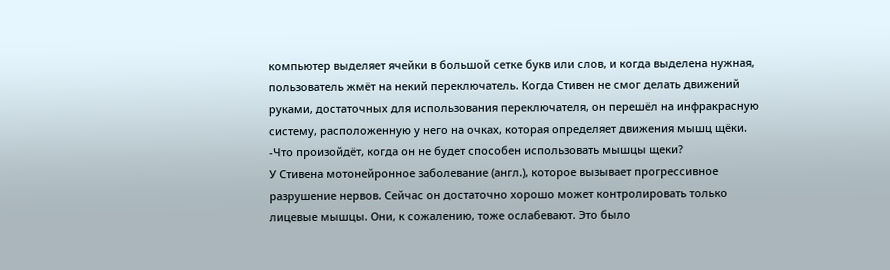компьютер выделяет ячейки в большой сетке букв или слов, и когда выделена нужная, пользователь жмёт на некий переключатель. Когда Стивен не смог делать движений руками, достаточных для использования переключателя, он перешёл на инфракрасную систему, расположенную у него на очках, которая определяет движения мышц щёки.
-Что произойдёт, когда он не будет способен использовать мышцы щеки?
У Стивена мотонейронное заболевание (англ.), которое вызывает прогрессивное разрушение нервов. Сейчас он достаточно хорошо может контролировать только лицевые мышцы. Они, к сожалению, тоже ослабевают. Это было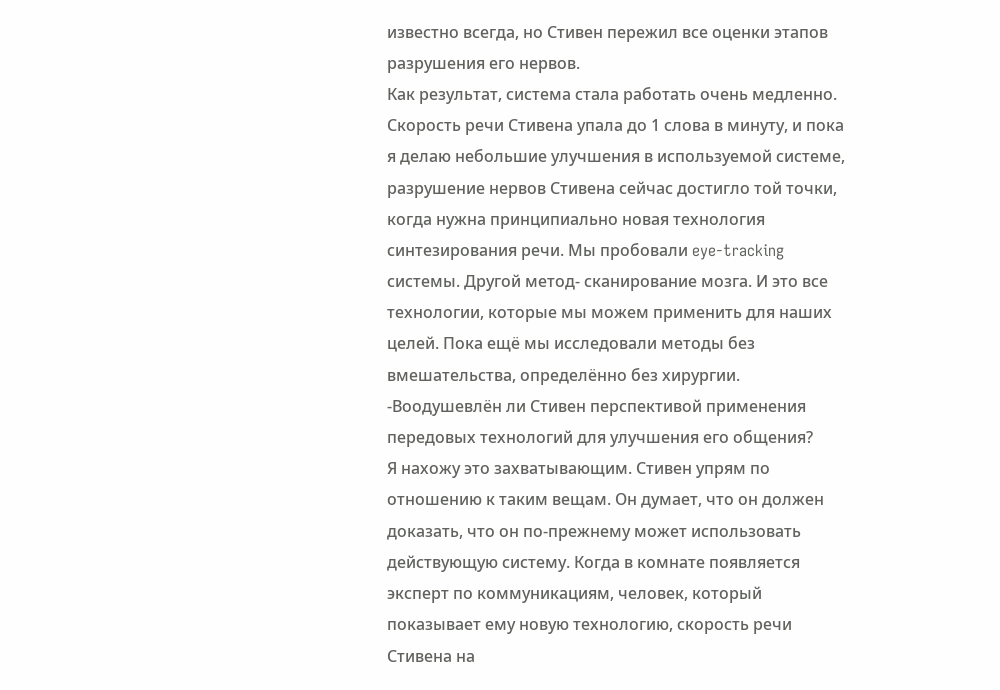известно всегда, но Стивен пережил все оценки этапов разрушения его нервов.
Как результат, система стала работать очень медленно. Скорость речи Стивена упала до 1 слова в минуту, и пока я делаю небольшие улучшения в используемой системе, разрушение нервов Стивена сейчас достигло той точки, когда нужна принципиально новая технология синтезирования речи. Мы пробовали eye-tracking системы. Другой метод- сканирование мозга. И это все технологии, которые мы можем применить для наших целей. Пока ещё мы исследовали методы без вмешательства, определённо без хирургии.
-Воодушевлён ли Стивен перспективой применения передовых технологий для улучшения его общения?
Я нахожу это захватывающим. Стивен упрям по отношению к таким вещам. Он думает, что он должен доказать, что он по-прежнему может использовать действующую систему. Когда в комнате появляется эксперт по коммуникациям, человек, который показывает ему новую технологию, скорость речи Стивена на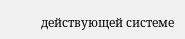действующей системе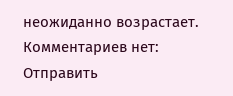неожиданно возрастает.
Комментариев нет:
Отправить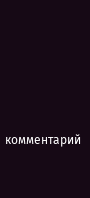комментарий